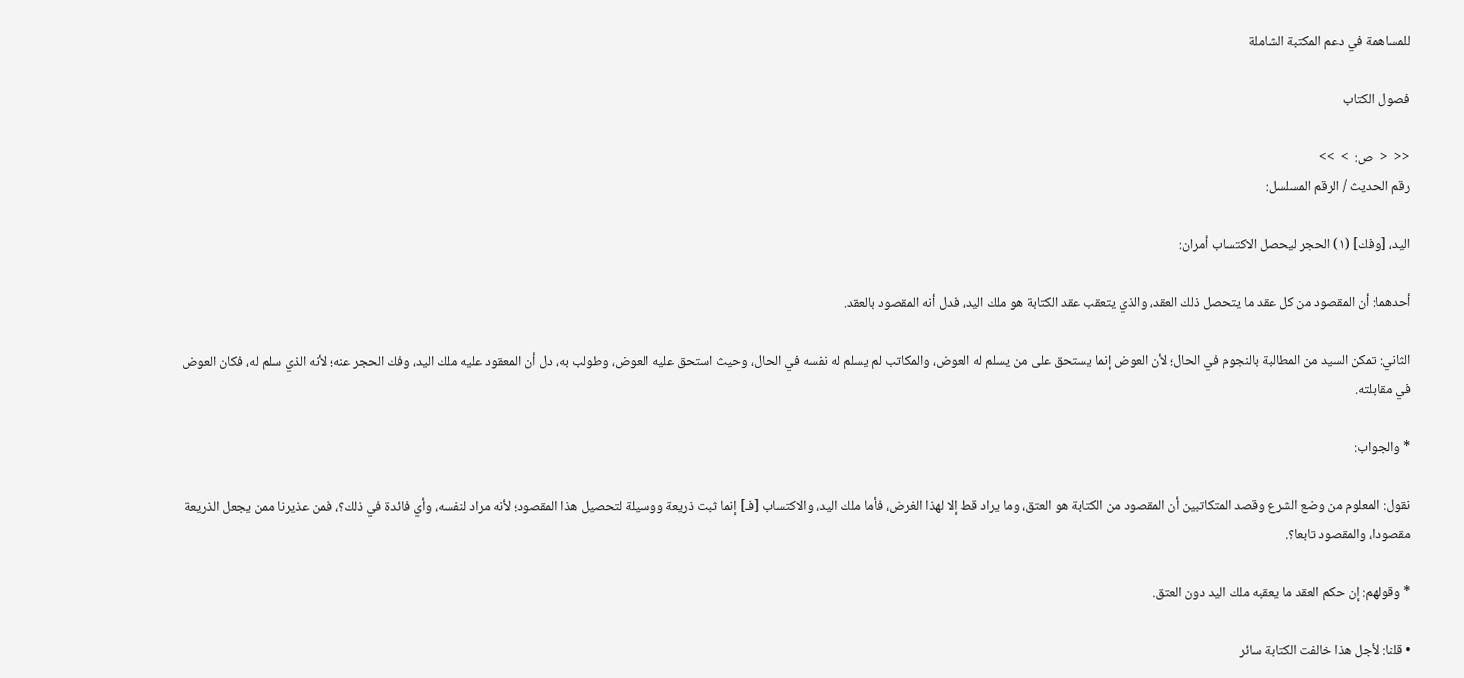للمساهمة في دعم المكتبة الشاملة

فصول الكتاب

<<  <  ص:  >  >>
رقم الحديث / الرقم المسلسل:

اليد، [وفك] (١) الحجر ليحصل الاكتساب أمران:

أحدهما: أن المقصود من كل عقد ما يتحصل ذلك العقد، والذي يتعقب عقد الكتابة هو ملك اليد، فدل أنه المقصود بالعقد.

الثاني: تمكن السيد من المطالبة بالنجوم في الحال؛ لأن العوض إنما يستحق على من يسلم له العوض، والمكاتب لم يسلم له نفسه في الحال، وحيث استحق عليه العوض، وطولب به، دل أن المعقود عليه ملك اليد، وفك الحجر عنه؛ لأنه الذي سلم له، فكان العوض في مقابلته.

* والجواب:

نقول: المعلوم من وضع الشرع وقصد المتكاتبين أن المقصود من الكتابة هو العتق، وما يراد قط إلا لهذا الغرض، فأما ملك اليد، والاكتساب [فـ] إنما ثبت ذريعة ووسيلة لتحصيل هذا المقصود؛ لأنه مراد لنفسه، وأي فائدة في ذلك؟، فمن عذيرنا ممن يجعل الذريعة مقصودا، والمقصود تابعا؟.

* وقولهم: إن حكم العقد ما يعقبه ملك اليد دون العتق.

• قلنا: لأجل هذا خالفت الكتابة سائر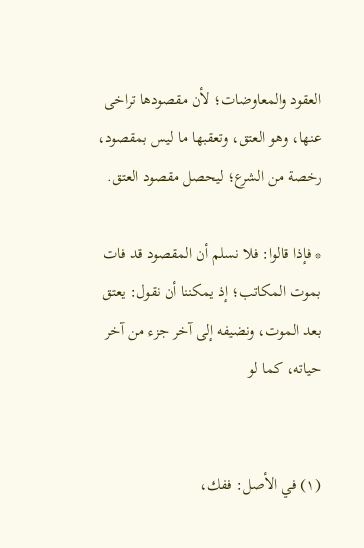العقود والمعاوضات؛ لأن مقصودها تراخى عنها، وهو العتق، وتعقبها ما ليس بمقصود، رخصة من الشرع؛ ليحصل مقصود العتق.

* فإذا قالوا: فلا نسلم أن المقصود قد فات بموت المكاتب؛ إذ يمكننا أن نقول: يعتق بعد الموت، ونضيفه إلى آخر جزء من آخر حياته، كما لو


(١) في الأصل: ففك،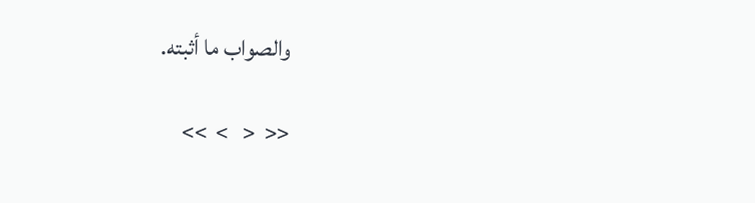والصواب ما أثبته.

<<  <   >  >>